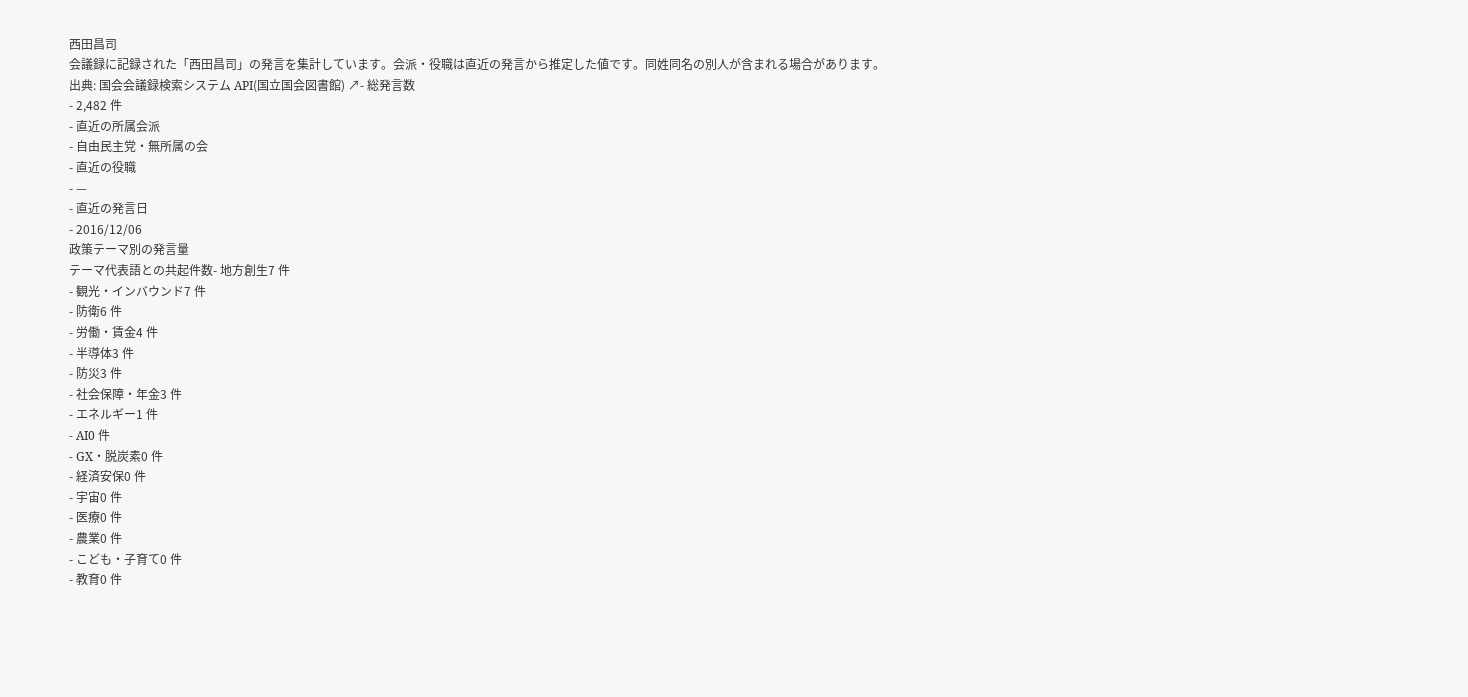西田昌司
会議録に記録された「西田昌司」の発言を集計しています。会派・役職は直近の発言から推定した値です。同姓同名の別人が含まれる場合があります。
出典: 国会会議録検索システム API(国立国会図書館) ↗- 総発言数
- 2,482 件
- 直近の所属会派
- 自由民主党・無所属の会
- 直近の役職
- —
- 直近の発言日
- 2016/12/06
政策テーマ別の発言量
テーマ代表語との共起件数- 地方創生7 件
- 観光・インバウンド7 件
- 防衛6 件
- 労働・賃金4 件
- 半導体3 件
- 防災3 件
- 社会保障・年金3 件
- エネルギー1 件
- AI0 件
- GX・脱炭素0 件
- 経済安保0 件
- 宇宙0 件
- 医療0 件
- 農業0 件
- こども・子育て0 件
- 教育0 件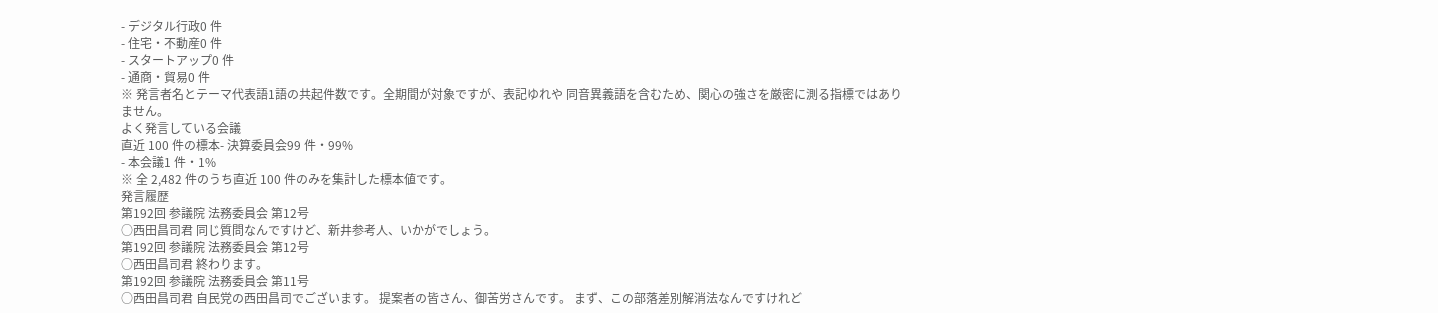- デジタル行政0 件
- 住宅・不動産0 件
- スタートアップ0 件
- 通商・貿易0 件
※ 発言者名とテーマ代表語1語の共起件数です。全期間が対象ですが、表記ゆれや 同音異義語を含むため、関心の強さを厳密に測る指標ではありません。
よく発言している会議
直近 100 件の標本- 決算委員会99 件・99%
- 本会議1 件・1%
※ 全 2,482 件のうち直近 100 件のみを集計した標本値です。
発言履歴
第192回 参議院 法務委員会 第12号
○西田昌司君 同じ質問なんですけど、新井参考人、いかがでしょう。
第192回 参議院 法務委員会 第12号
○西田昌司君 終わります。
第192回 参議院 法務委員会 第11号
○西田昌司君 自民党の西田昌司でございます。 提案者の皆さん、御苦労さんです。 まず、この部落差別解消法なんですけれど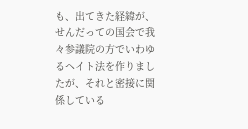も、出てきた経緯が、せんだっての国会で我々参議院の方でいわゆるヘイト法を作りましたが、それと密接に関係している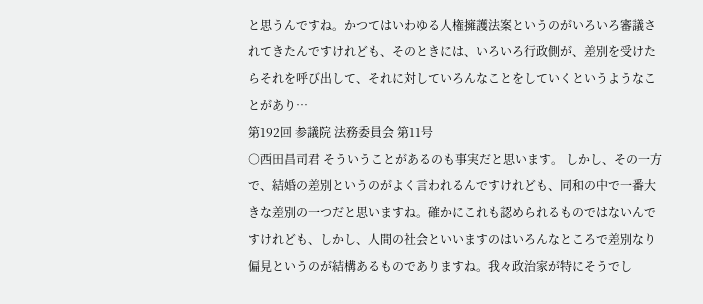と思うんですね。かつてはいわゆる人権擁護法案というのがいろいろ審議されてきたんですけれども、そのときには、いろいろ行政側が、差別を受けたらそれを呼び出して、それに対していろんなことをしていくというようなことがあり…
第192回 参議院 法務委員会 第11号
○西田昌司君 そういうことがあるのも事実だと思います。 しかし、その一方で、結婚の差別というのがよく言われるんですけれども、同和の中で一番大きな差別の一つだと思いますね。確かにこれも認められるものではないんですけれども、しかし、人間の社会といいますのはいろんなところで差別なり偏見というのが結構あるものでありますね。我々政治家が特にそうでし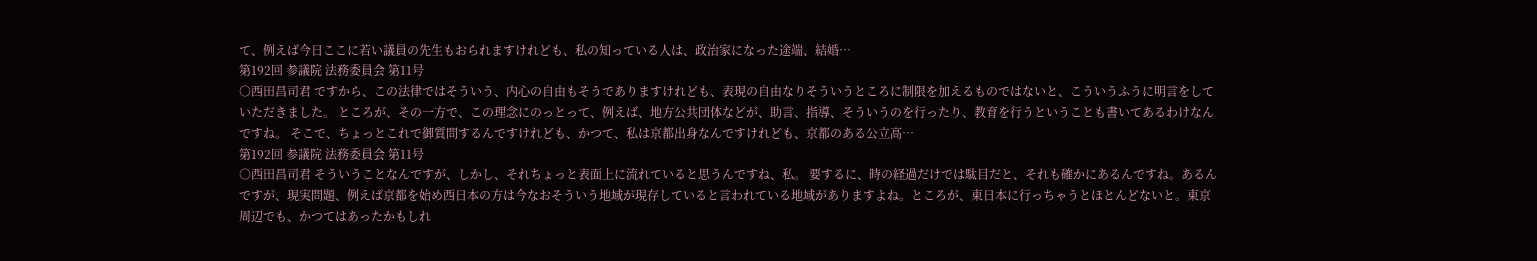て、例えば今日ここに若い議員の先生もおられますけれども、私の知っている人は、政治家になった途端、結婚…
第192回 参議院 法務委員会 第11号
○西田昌司君 ですから、この法律ではそういう、内心の自由もそうでありますけれども、表現の自由なりそういうところに制限を加えるものではないと、こういうふうに明言をしていただきました。 ところが、その一方で、この理念にのっとって、例えば、地方公共団体などが、助言、指導、そういうのを行ったり、教育を行うということも書いてあるわけなんですね。 そこで、ちょっとこれで御質問するんですけれども、かつて、私は京都出身なんですけれども、京都のある公立高…
第192回 参議院 法務委員会 第11号
○西田昌司君 そういうことなんですが、しかし、それちょっと表面上に流れていると思うんですね、私。 要するに、時の経過だけでは駄目だと、それも確かにあるんですね。あるんですが、現実問題、例えば京都を始め西日本の方は今なおそういう地域が現存していると言われている地域がありますよね。ところが、東日本に行っちゃうとほとんどないと。東京周辺でも、かつてはあったかもしれ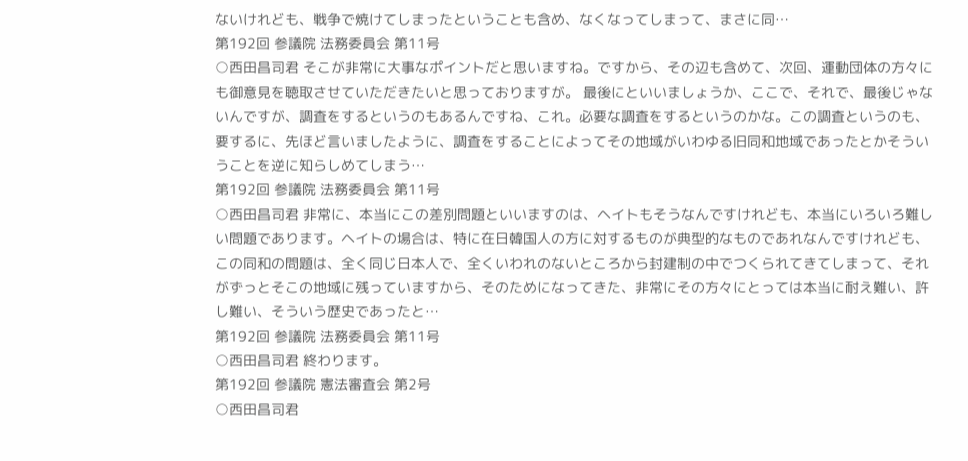ないけれども、戦争で焼けてしまったということも含め、なくなってしまって、まさに同…
第192回 参議院 法務委員会 第11号
○西田昌司君 そこが非常に大事なポイントだと思いますね。ですから、その辺も含めて、次回、運動団体の方々にも御意見を聴取させていただきたいと思っておりますが。 最後にといいましょうか、ここで、それで、最後じゃないんですが、調査をするというのもあるんですね、これ。必要な調査をするというのかな。この調査というのも、要するに、先ほど言いましたように、調査をすることによってその地域がいわゆる旧同和地域であったとかそういうことを逆に知らしめてしまう…
第192回 参議院 法務委員会 第11号
○西田昌司君 非常に、本当にこの差別問題といいますのは、ヘイトもそうなんですけれども、本当にいろいろ難しい問題であります。ヘイトの場合は、特に在日韓国人の方に対するものが典型的なものであれなんですけれども、この同和の問題は、全く同じ日本人で、全くいわれのないところから封建制の中でつくられてきてしまって、それがずっとそこの地域に残っていますから、そのためになってきた、非常にその方々にとっては本当に耐え難い、許し難い、そういう歴史であったと…
第192回 参議院 法務委員会 第11号
○西田昌司君 終わります。
第192回 参議院 憲法審査会 第2号
○西田昌司君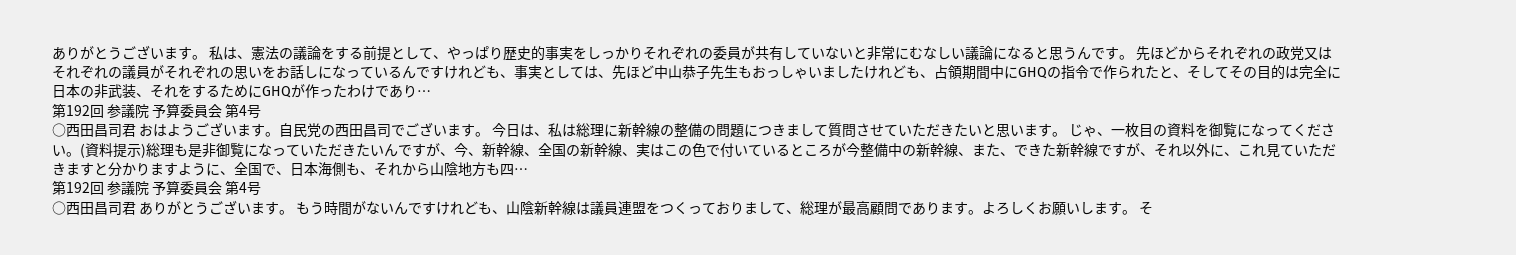ありがとうございます。 私は、憲法の議論をする前提として、やっぱり歴史的事実をしっかりそれぞれの委員が共有していないと非常にむなしい議論になると思うんです。 先ほどからそれぞれの政党又はそれぞれの議員がそれぞれの思いをお話しになっているんですけれども、事実としては、先ほど中山恭子先生もおっしゃいましたけれども、占領期間中にGHQの指令で作られたと、そしてその目的は完全に日本の非武装、それをするためにGHQが作ったわけであり…
第192回 参議院 予算委員会 第4号
○西田昌司君 おはようございます。自民党の西田昌司でございます。 今日は、私は総理に新幹線の整備の問題につきまして質問させていただきたいと思います。 じゃ、一枚目の資料を御覧になってください。(資料提示)総理も是非御覧になっていただきたいんですが、今、新幹線、全国の新幹線、実はこの色で付いているところが今整備中の新幹線、また、できた新幹線ですが、それ以外に、これ見ていただきますと分かりますように、全国で、日本海側も、それから山陰地方も四…
第192回 参議院 予算委員会 第4号
○西田昌司君 ありがとうございます。 もう時間がないんですけれども、山陰新幹線は議員連盟をつくっておりまして、総理が最高顧問であります。よろしくお願いします。 そ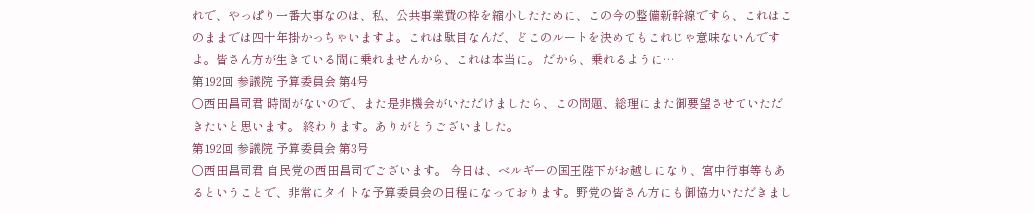れで、やっぱり一番大事なのは、私、公共事業費の枠を縮小したために、この今の整備新幹線ですら、これはこのままでは四十年掛かっちゃいますよ。これは駄目なんだ、どこのルートを決めてもこれじゃ意味ないんですよ。皆さん方が生きている間に乗れませんから、これは本当に。 だから、乗れるように…
第192回 参議院 予算委員会 第4号
○西田昌司君 時間がないので、また是非機会がいただけましたら、この問題、総理にまた御要望させていただきたいと思います。 終わります。ありがとうございました。
第192回 参議院 予算委員会 第3号
○西田昌司君 自民党の西田昌司でございます。 今日は、ベルギーの国王陛下がお越しになり、宮中行事等もあるということで、非常にタイトな予算委員会の日程になっております。野党の皆さん方にも御協力いただきまし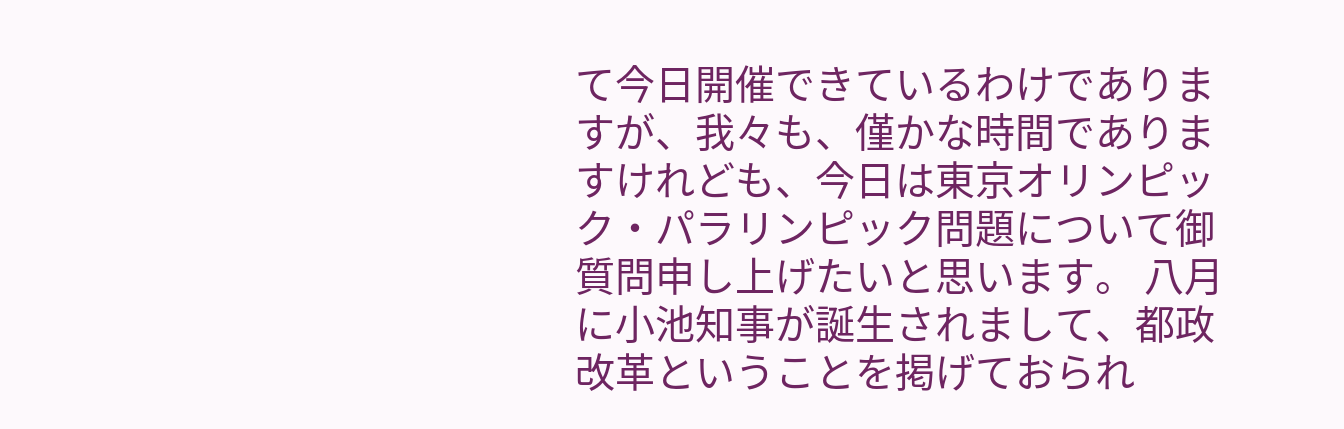て今日開催できているわけでありますが、我々も、僅かな時間でありますけれども、今日は東京オリンピック・パラリンピック問題について御質問申し上げたいと思います。 八月に小池知事が誕生されまして、都政改革ということを掲げておられ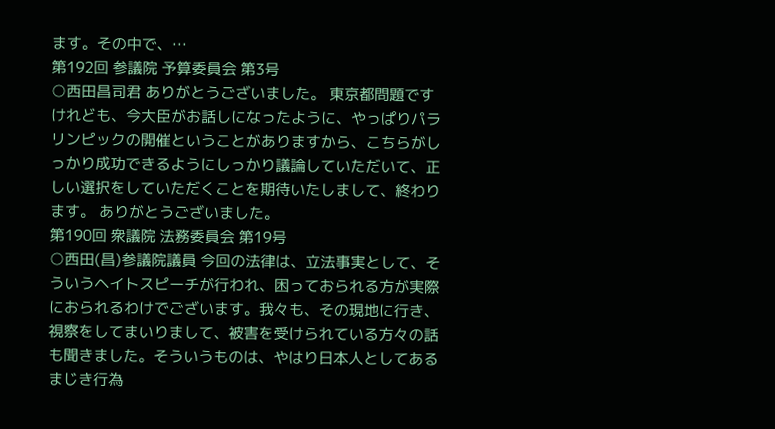ます。その中で、…
第192回 参議院 予算委員会 第3号
○西田昌司君 ありがとうございました。 東京都問題ですけれども、今大臣がお話しになったように、やっぱりパラリンピックの開催ということがありますから、こちらがしっかり成功できるようにしっかり議論していただいて、正しい選択をしていただくことを期待いたしまして、終わります。 ありがとうございました。
第190回 衆議院 法務委員会 第19号
○西田(昌)参議院議員 今回の法律は、立法事実として、そういうヘイトスピーチが行われ、困っておられる方が実際におられるわけでございます。我々も、その現地に行き、視察をしてまいりまして、被害を受けられている方々の話も聞きました。そういうものは、やはり日本人としてあるまじき行為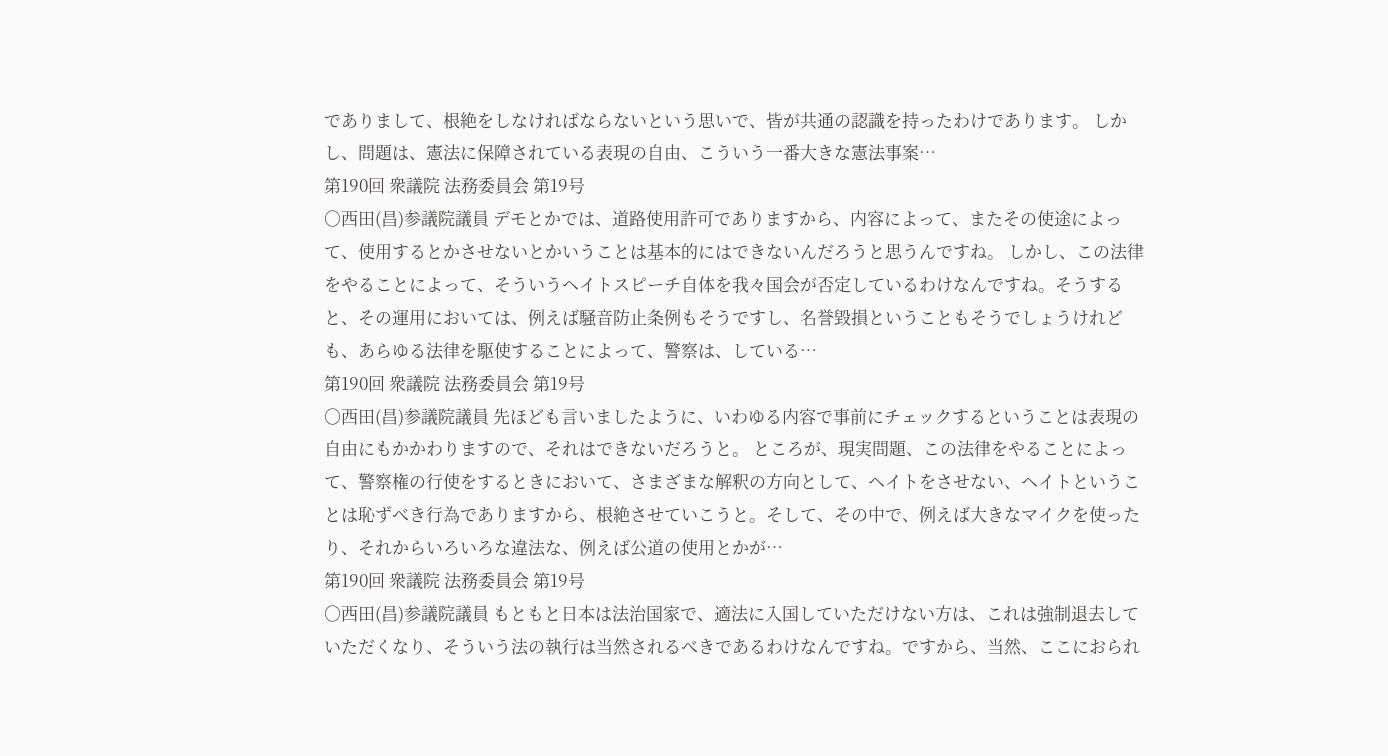でありまして、根絶をしなければならないという思いで、皆が共通の認識を持ったわけであります。 しかし、問題は、憲法に保障されている表現の自由、こういう一番大きな憲法事案…
第190回 衆議院 法務委員会 第19号
○西田(昌)参議院議員 デモとかでは、道路使用許可でありますから、内容によって、またその使途によって、使用するとかさせないとかいうことは基本的にはできないんだろうと思うんですね。 しかし、この法律をやることによって、そういうヘイトスピーチ自体を我々国会が否定しているわけなんですね。そうすると、その運用においては、例えば騒音防止条例もそうですし、名誉毀損ということもそうでしょうけれども、あらゆる法律を駆使することによって、警察は、している…
第190回 衆議院 法務委員会 第19号
○西田(昌)参議院議員 先ほども言いましたように、いわゆる内容で事前にチェックするということは表現の自由にもかかわりますので、それはできないだろうと。 ところが、現実問題、この法律をやることによって、警察権の行使をするときにおいて、さまざまな解釈の方向として、ヘイトをさせない、ヘイトということは恥ずべき行為でありますから、根絶させていこうと。そして、その中で、例えば大きなマイクを使ったり、それからいろいろな違法な、例えば公道の使用とかが…
第190回 衆議院 法務委員会 第19号
○西田(昌)参議院議員 もともと日本は法治国家で、適法に入国していただけない方は、これは強制退去していただくなり、そういう法の執行は当然されるべきであるわけなんですね。ですから、当然、ここにおられ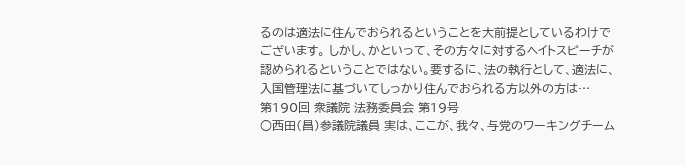るのは適法に住んでおられるということを大前提としているわけでございます。 しかし、かといって、その方々に対するヘイトスピーチが認められるということではない。要するに、法の執行として、適法に、入国管理法に基づいてしっかり住んでおられる方以外の方は…
第190回 衆議院 法務委員会 第19号
○西田(昌)参議院議員 実は、ここが、我々、与党のワーキングチーム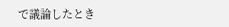で議論したとき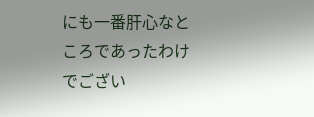にも一番肝心なところであったわけでござい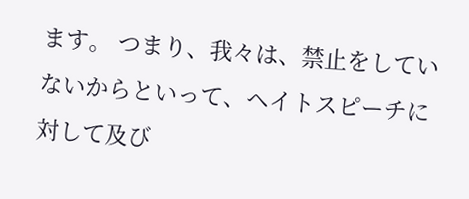ます。 つまり、我々は、禁止をしていないからといって、ヘイトスピーチに対して及び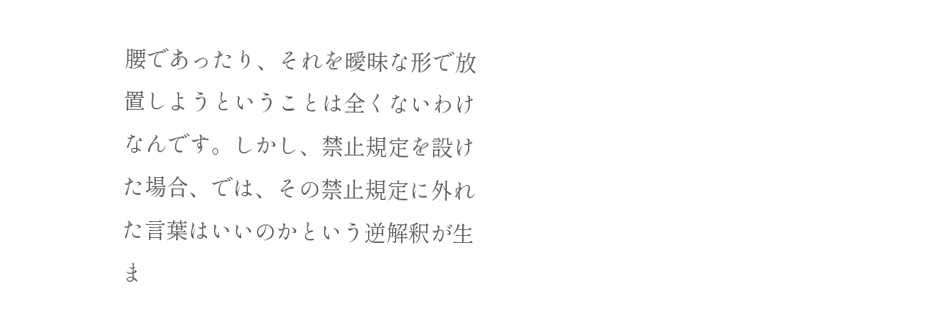腰であったり、それを曖昧な形で放置しようということは全くないわけなんです。しかし、禁止規定を設けた場合、では、その禁止規定に外れた言葉はいいのかという逆解釈が生ま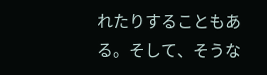れたりすることもある。そして、そうな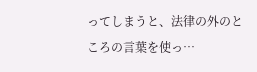ってしまうと、法律の外のところの言葉を使っ…